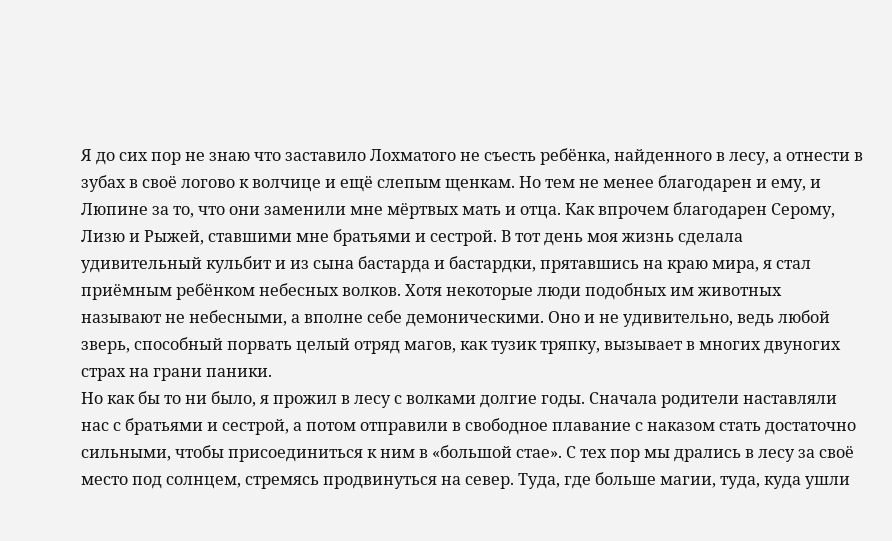Я до сих пор не знаю что заставило Лохматого не съесть ребёнка, найденного в лесу, а отнести в зубах в своё логово к волчице и ещё слепым щенкам. Но тем не менее благодарен и ему, и Люпине за то, что они заменили мне мёртвых мать и отца. Как впрочем благодарен Серому, Лизю и Рыжей, ставшими мне братьями и сестрой. В тот день моя жизнь сделала удивительный кульбит и из сына бастарда и бастардки, прятавшись на краю мира, я стал приёмным ребёнком небесных волков. Хотя некоторые люди подобных им животных называют не небесными, а вполне себе демоническими. Оно и не удивительно, ведь любой зверь, способный порвать целый отряд магов, как тузик тряпку, вызывает в многих двуногих страх на грани паники.
Но как бы то ни было, я прожил в лесу с волками долгие годы. Сначала родители наставляли нас с братьями и сестрой, а потом отправили в свободное плавание с наказом стать достаточно сильными, чтобы присоединиться к ним в «большой стае». С тех пор мы дрались в лесу за своё место под солнцем, стремясь продвинуться на север. Туда, где больше магии, туда, куда ушли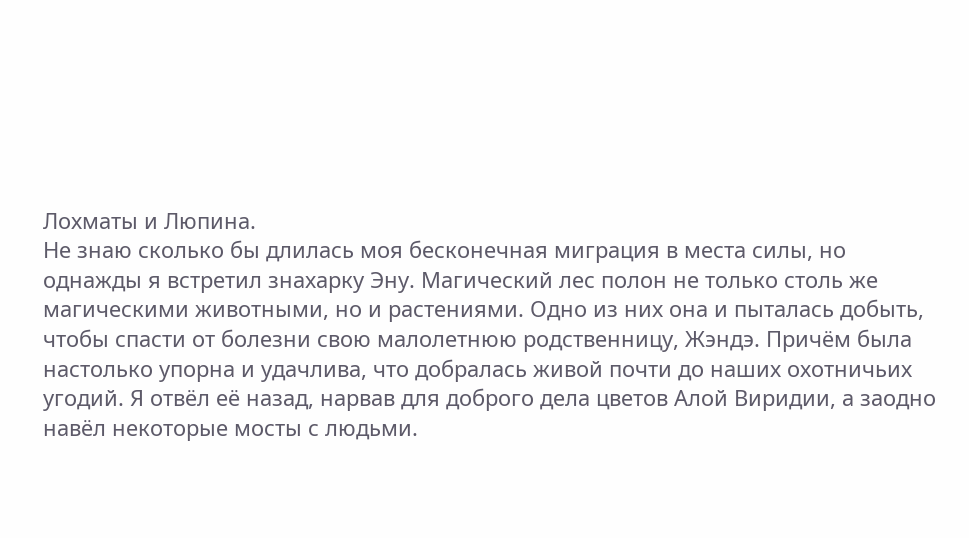Лохматы и Люпина.
Не знаю сколько бы длилась моя бесконечная миграция в места силы, но однажды я встретил знахарку Эну. Магический лес полон не только столь же магическими животными, но и растениями. Одно из них она и пыталась добыть, чтобы спасти от болезни свою малолетнюю родственницу, Жэндэ. Причём была настолько упорна и удачлива, что добралась живой почти до наших охотничьих угодий. Я отвёл её назад, нарвав для доброго дела цветов Алой Виридии, а заодно навёл некоторые мосты с людьми.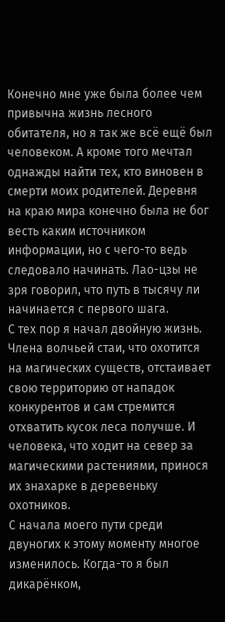Конечно мне уже была более чем привычна жизнь лесного обитателя, но я так же всё ещё был человеком. А кроме того мечтал однажды найти тех, кто виновен в смерти моих родителей. Деревня на краю мира конечно была не бог весть каким источником информации, но с чего-то ведь следовало начинать. Лао-цзы не зря говорил, что путь в тысячу ли начинается с первого шага.
С тех пор я начал двойную жизнь. Члена волчьей стаи, что охотится на магических существ, отстаивает свою территорию от нападок конкурентов и сам стремится отхватить кусок леса получше. И человека, что ходит на север за магическими растениями, принося их знахарке в деревеньку охотников.
С начала моего пути среди двуногих к этому моменту многое изменилось. Когда-то я был дикарёнком,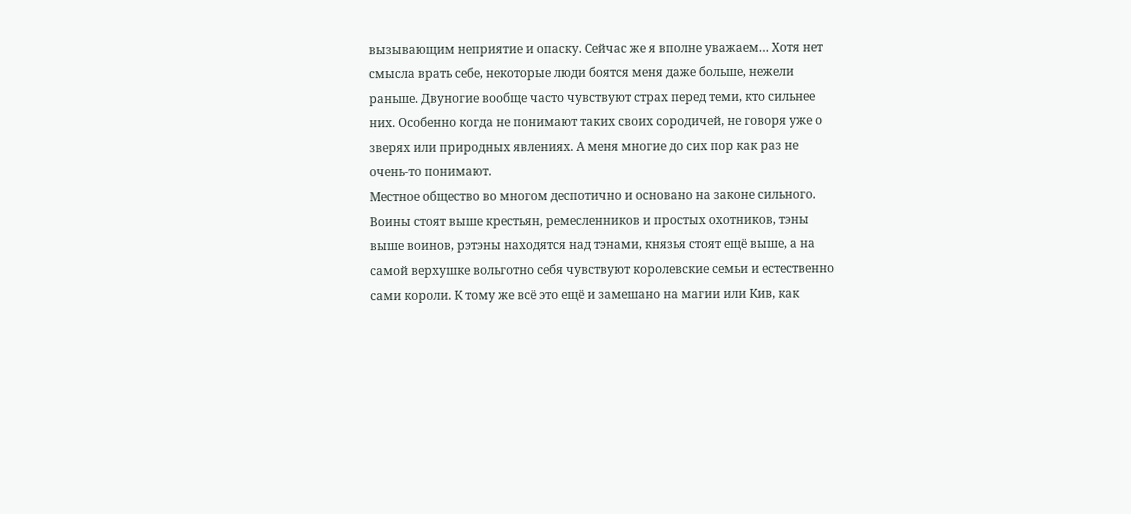вызывающим неприятие и опаску. Сейчас же я вполне уважаем… Хотя нет смысла врать себе, некоторые люди боятся меня даже больше, нежели раньше. Двуногие вообще часто чувствуют страх перед теми, кто сильнее них. Особенно когда не понимают таких своих сородичей, не говоря уже о зверях или природных явлениях. А меня многие до сих пор как раз не очень-то понимают.
Местное общество во многом деспотично и основано на законе сильного. Воины стоят выше крестьян, ремесленников и простых охотников, тэны выше воинов, рэтэны находятся над тэнами, князья стоят ещё выше, а на самой верхушке вольготно себя чувствуют королевские семьи и естественно сами короли. К тому же всё это ещё и замешано на магии или Кив, как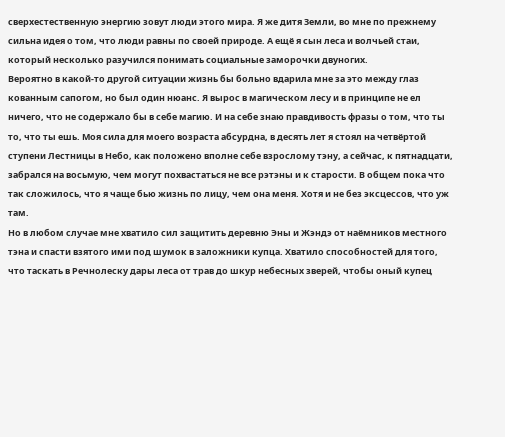сверхестественную энергию зовут люди этого мира. Я же дитя Земли, во мне по прежнему сильна идея о том, что люди равны по своей природе. А ещё я сын леса и волчьей стаи, который несколько разучился понимать социальные заморочки двуногих.
Вероятно в какой-то другой ситуации жизнь бы больно вдарила мне за это между глаз кованным сапогом, но был один нюанс. Я вырос в магическом лесу и в принципе не ел ничего, что не содержало бы в себе магию. И на себе знаю правдивость фразы о том, что ты то, что ты ешь. Моя сила для моего возраста абсурдна, в десять лет я стоял на четвёртой ступени Лестницы в Небо, как положено вполне себе взрослому тэну, а сейчас, к пятнадцати, забрался на восьмую, чем могут похвастаться не все рэтэны и к старости. В общем пока что так сложилось, что я чаще бью жизнь по лицу, чем она меня. Хотя и не без эксцессов, что уж там.
Но в любом случае мне хватило сил защитить деревню Эны и Жэндэ от наёмников местного тэна и спасти взятого ими под шумок в заложники купца. Хватило способностей для того, что таскать в Речнолеску дары леса от трав до шкур небесных зверей, чтобы оный купец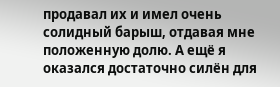продавал их и имел очень солидный барыш, отдавая мне положенную долю. А ещё я оказался достаточно силён для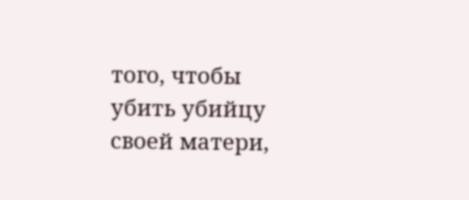того, чтобы убить убийцу своей матери,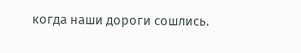когда наши дороги сошлись.